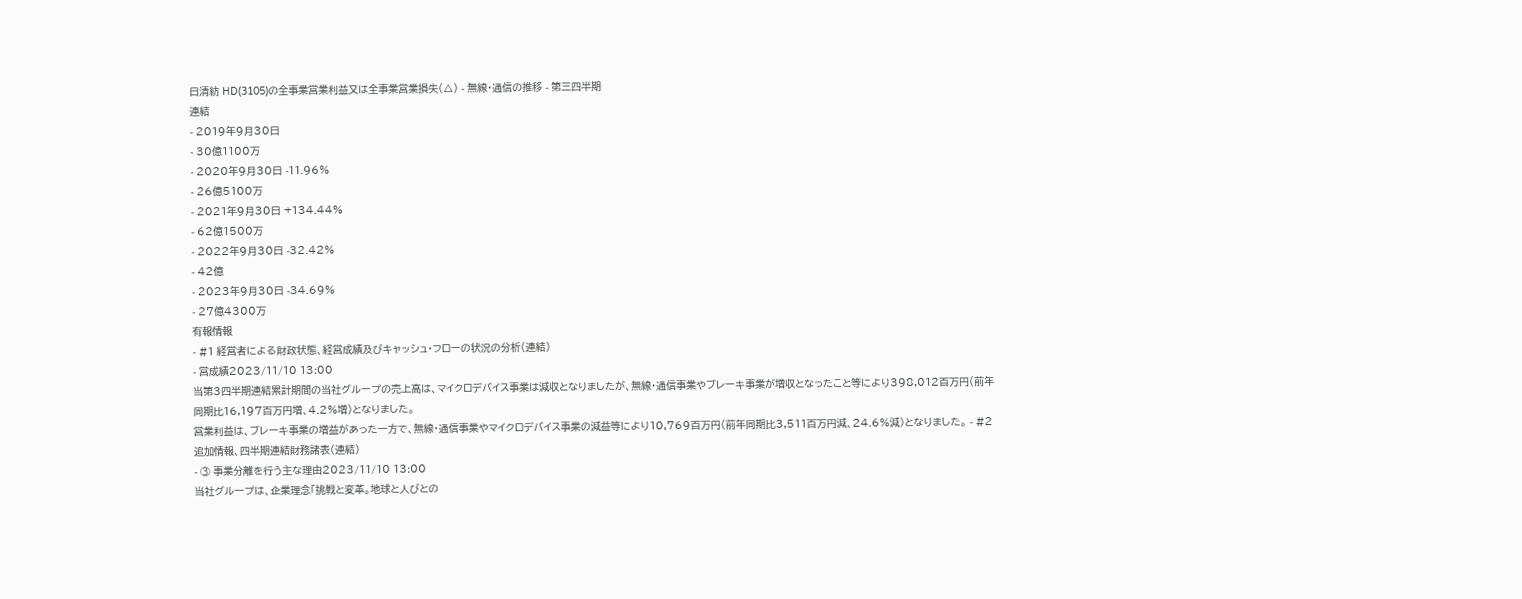日清紡 HD(3105)の全事業営業利益又は全事業営業損失(△) - 無線・通信の推移 - 第三四半期
連結
- 2019年9月30日
- 30億1100万
- 2020年9月30日 -11.96%
- 26億5100万
- 2021年9月30日 +134.44%
- 62億1500万
- 2022年9月30日 -32.42%
- 42億
- 2023年9月30日 -34.69%
- 27億4300万
有報情報
- #1 経営者による財政状態、経営成績及びキャッシュ・フローの状況の分析(連結)
- 営成績2023/11/10 13:00
当第3四半期連結累計期間の当社グループの売上高は、マイクロデバイス事業は減収となりましたが、無線・通信事業やブレーキ事業が増収となったこと等により398,012百万円(前年同期比16,197百万円増、4.2%増)となりました。
営業利益は、ブレーキ事業の増益があった一方で、無線・通信事業やマイクロデバイス事業の減益等により10,769百万円(前年同期比3,511百万円減、24.6%減)となりました。 - #2 追加情報、四半期連結財務諸表(連結)
- ③ 事業分離を行う主な理由2023/11/10 13:00
当社グループは、企業理念「挑戦と変革。地球と人びとの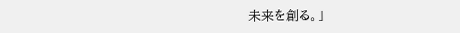未来を創る。」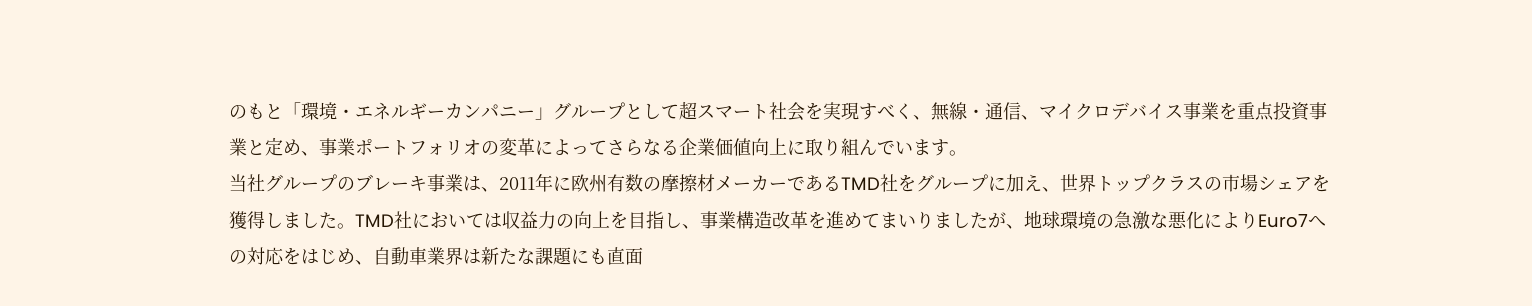のもと「環境・エネルギーカンパニー」グループとして超スマート社会を実現すべく、無線・通信、マイクロデバイス事業を重点投資事業と定め、事業ポートフォリオの変革によってさらなる企業価値向上に取り組んでいます。
当社グループのブレーキ事業は、2011年に欧州有数の摩擦材メーカーであるTMD社をグループに加え、世界トップクラスの市場シェアを獲得しました。TMD社においては収益力の向上を目指し、事業構造改革を進めてまいりましたが、地球環境の急激な悪化によりEuro7への対応をはじめ、自動車業界は新たな課題にも直面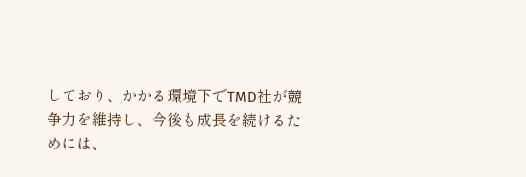しており、かかる環境下でTMD社が競争力を維持し、今後も成長を続けるためには、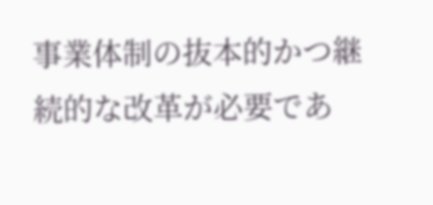事業体制の抜本的かつ継続的な改革が必要であ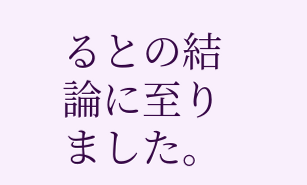るとの結論に至りました。